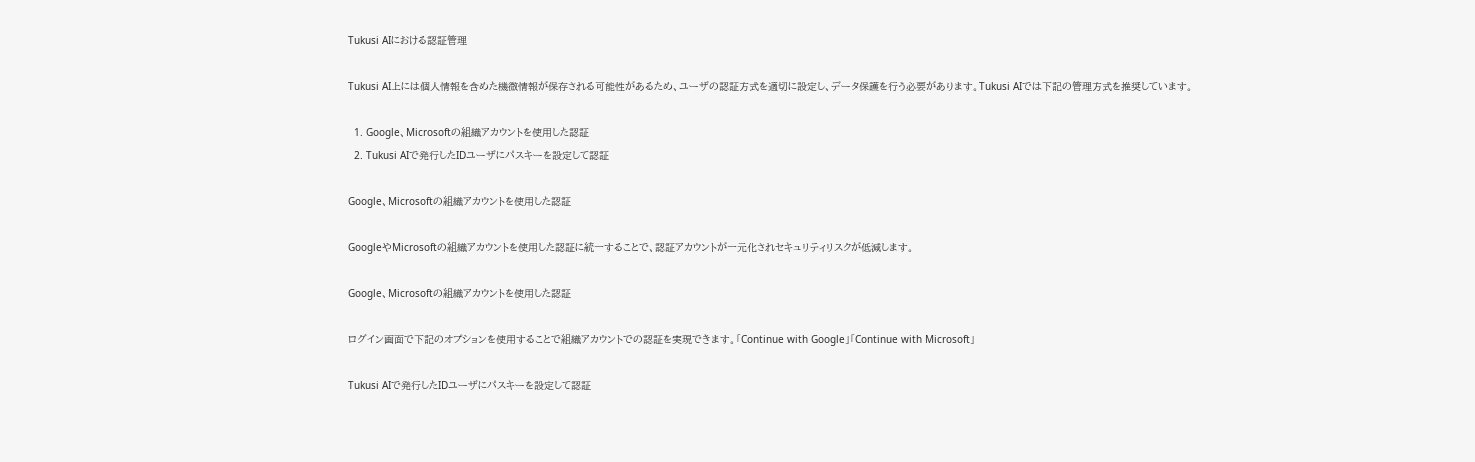Tukusi AIにおける認証管理

Tukusi AI上には個人情報を含めた機微情報が保存される可能性があるため、ユーザの認証方式を適切に設定し、データ保護を行う必要があります。Tukusi AIでは下記の管理方式を推奨しています。

  1. Google、Microsoftの組織アカウントを使用した認証
  2. Tukusi AIで発行したIDユーザにパスキーを設定して認証

Google、Microsoftの組織アカウントを使用した認証

GoogleやMicrosoftの組織アカウントを使用した認証に統一することで、認証アカウントが一元化されセキュリティリスクが低減します。

Google、Microsoftの組織アカウントを使用した認証

ログイン画面で下記のオプションを使用することで組織アカウントでの認証を実現できます。「Continue with Google」「Continue with Microsoft」

Tukusi AIで発行したIDユーザにパスキーを設定して認証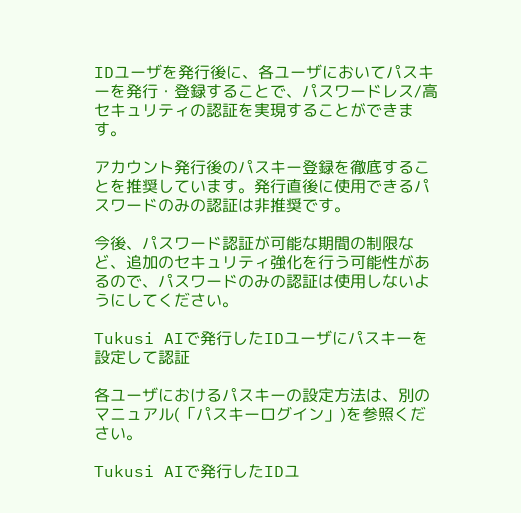IDユーザを発行後に、各ユーザにおいてパスキーを発行・登録することで、パスワードレス/高セキュリティの認証を実現することができます。

アカウント発行後のパスキー登録を徹底することを推奨しています。発行直後に使用できるパスワードのみの認証は非推奨です。

今後、パスワード認証が可能な期間の制限など、追加のセキュリティ強化を行う可能性があるので、パスワードのみの認証は使用しないようにしてください。

Tukusi AIで発行したIDユーザにパスキーを設定して認証

各ユーザにおけるパスキーの設定方法は、別のマニュアル(「パスキーログイン」)を参照ください。

Tukusi AIで発行したIDユ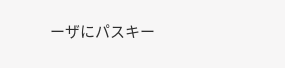ーザにパスキー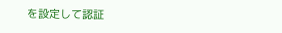を設定して認証